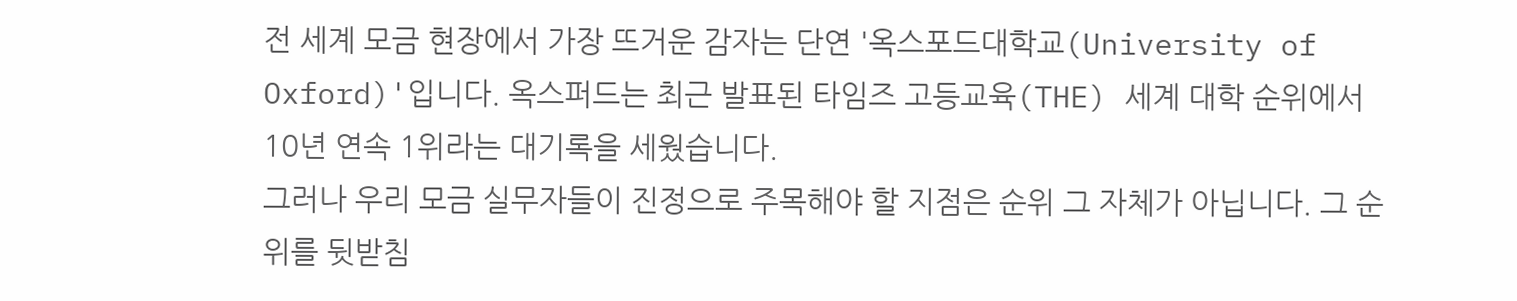전 세계 모금 현장에서 가장 뜨거운 감자는 단연 '옥스포드대학교(University of Oxford)'입니다. 옥스퍼드는 최근 발표된 타임즈 고등교육(THE) 세계 대학 순위에서 10년 연속 1위라는 대기록을 세웠습니다.
그러나 우리 모금 실무자들이 진정으로 주목해야 할 지점은 순위 그 자체가 아닙니다. 그 순위를 뒷받침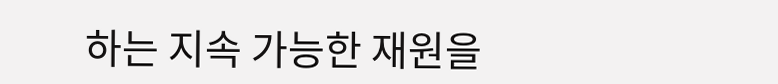하는 지속 가능한 재원을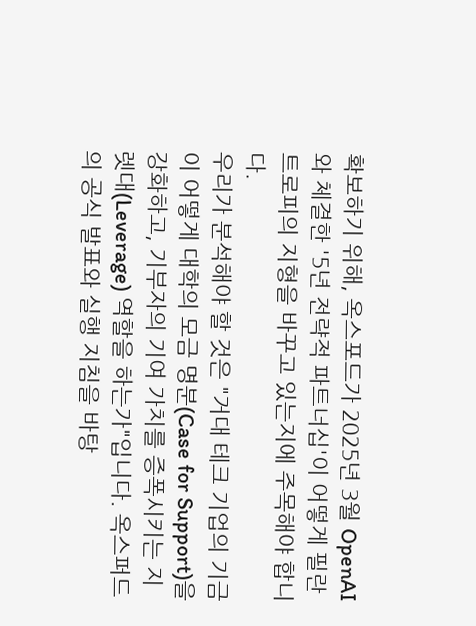확보하기 위해, 옥스포드가 2025년 3월 OpenAI와 체결한 '5년 전략적 파트너십'이 어떻게 필란트로피의 지형을 바꾸고 있는지에 주목해야 합니다.
우리가 분석해야 할 것은 "거대 테크 기업의 기금이 어떻게 대학의 모금 명분(Case for Support)을 강화하고, 기부자의 기여 가치를 증폭시키는 지렛대(Leverage) 역할을 하는가"입니다. 옥스퍼드의 공식 발표와 실행 지침을 바탕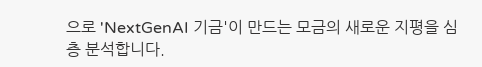으로 'NextGenAI 기금'이 만드는 모금의 새로운 지평을 심층 분석합니다.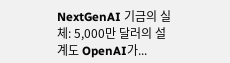NextGenAI 기금의 실체: 5,000만 달러의 설계도 OpenAI가...